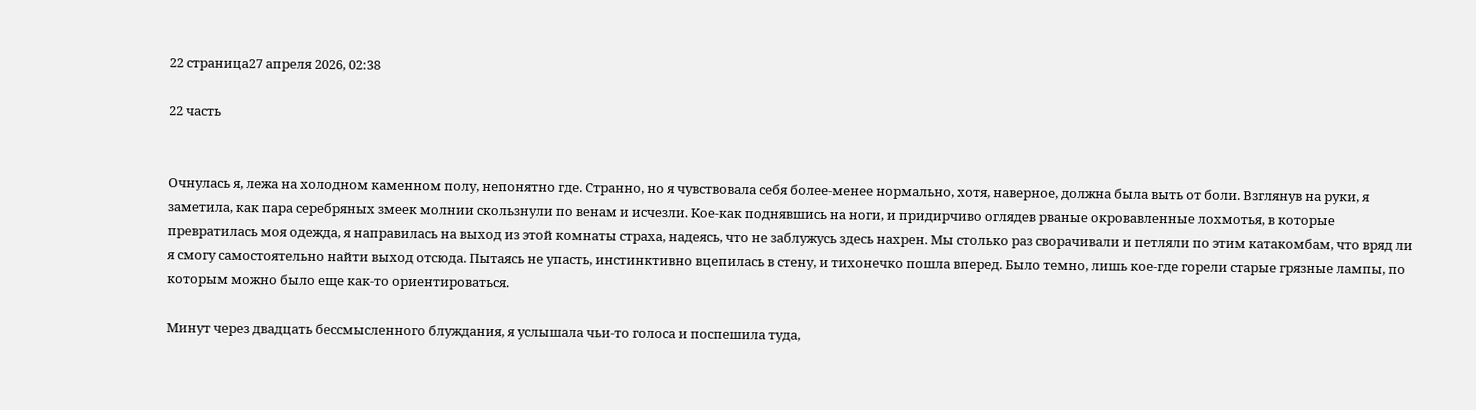22 страница27 апреля 2026, 02:38

22 часть


Очнулась я, лежа на холодном каменном полу, непонятно где. Странно, но я чувствовала себя более-менее нормально, хотя, наверное, должна была выть от боли. Взглянув на руки, я заметила, как пара серебряных змеек молнии скользнули по венам и исчезли. Кое-как поднявшись на ноги, и придирчиво оглядев рваные окровавленные лохмотья, в которые превратилась моя одежда, я направилась на выход из этой комнаты страха, надеясь, что не заблужусь здесь нахрен. Мы столько раз сворачивали и петляли по этим катакомбам, что вряд ли я смогу самостоятельно найти выход отсюда. Пытаясь не упасть, инстинктивно вцепилась в стену, и тихонечко пошла вперед. Было темно, лишь кое-где горели старые грязные лампы, по которым можно было еще как-то ориентироваться.

Минут через двадцать бессмысленного блуждания, я услышала чьи-то голоса и поспешила туда,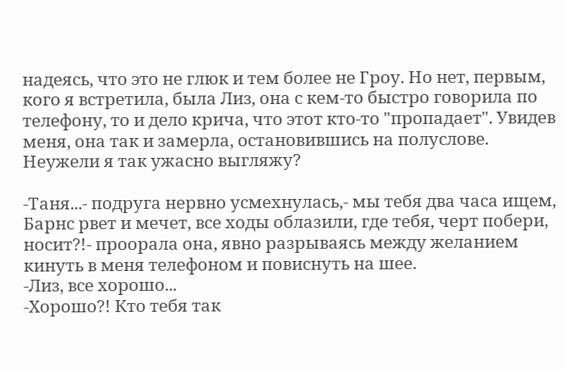надеясь, что это не глюк и тем более не Гроу. Но нет, первым, кого я встретила, была Лиз, она с кем-то быстро говорила по телефону, то и дело крича, что этот кто-то "пропадает". Увидев меня, она так и замерла, остановившись на полуслове. Неужели я так ужасно выгляжу?

-Таня...- подруга нервно усмехнулась,- мы тебя два часа ищем, Барнс рвет и мечет, все ходы облазили, где тебя, черт побери, носит?!- проорала она, явно разрываясь между желанием кинуть в меня телефоном и повиснуть на шее.
-Лиз, все хорошо...
-Хорошо?! Кто тебя так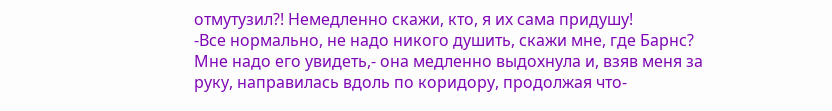отмутузил?! Немедленно скажи, кто, я их сама придушу!
-Все нормально, не надо никого душить, скажи мне, где Барнс? Мне надо его увидеть,- она медленно выдохнула и, взяв меня за руку, направилась вдоль по коридору, продолжая что-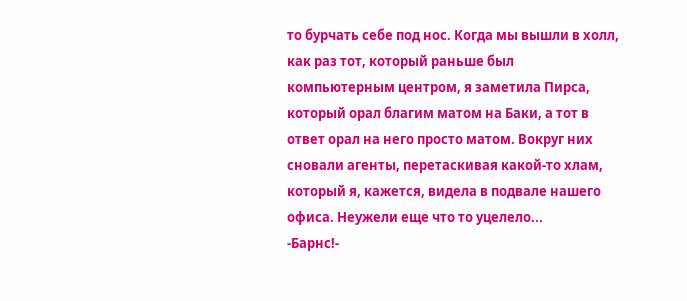то бурчать себе под нос. Когда мы вышли в холл, как раз тот, который раньше был компьютерным центром, я заметила Пирса, который орал благим матом на Баки, а тот в ответ орал на него просто матом. Вокруг них сновали агенты, перетаскивая какой-то хлам, который я, кажется, видела в подвале нашего офиса. Неужели еще что то уцелело...
-Барнс!-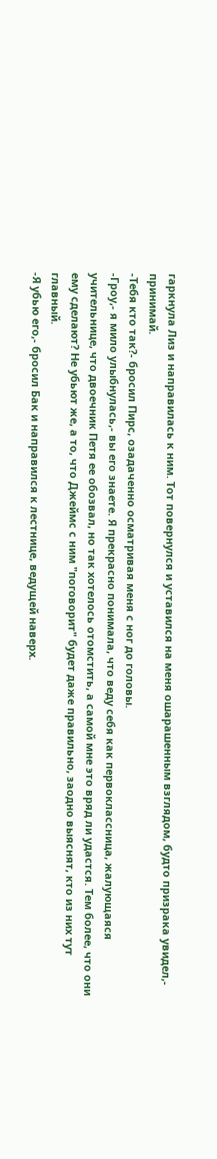гаркнула Лиз и направилась к ним. Тот повернулся и уставился на меня ошарашенным взглядом, будто призрака увидел,- принимай.
-Тебя кто так?- бросил Пирс, озадаченно осматривая меня с ног до головы.
-Гроу,- я мило улыбнулась,- вы его знаете. Я прекрасно понимала, что веду себя как первоклассница, жалующаяся учительнице, что двоечник Петя ее обозвал, но так хотелось отомстить, а самой мне это вряд ли удастся. Тем более, что они ему сделают? Не убьют же, а то, что Джеймс с ним "поговорит" будет даже правильно, заодно выяснят, кто из них тут главный.
-Я убью его,- бросил Бак и направился к лестнице, ведущей наверх.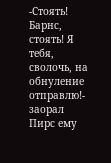-Стоять! Барнс, стоять! Я тебя, сволочь, на обнуление отправлю!- заорал Пирс ему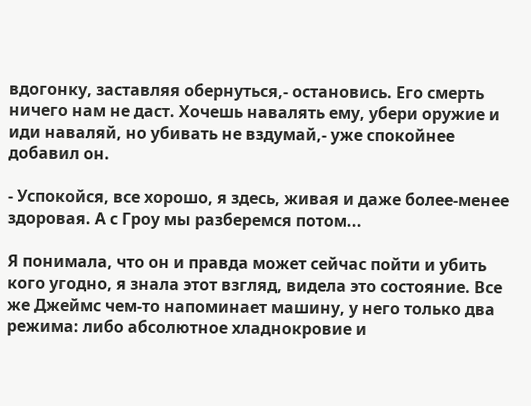вдогонку, заставляя обернуться,- остановись. Его смерть ничего нам не даст. Хочешь навалять ему, убери оружие и иди наваляй, но убивать не вздумай,- уже спокойнее добавил он.

- Успокойся, все хорошо, я здесь, живая и даже более-менее здоровая. А с Гроу мы разберемся потом...

Я понимала, что он и правда может сейчас пойти и убить кого угодно, я знала этот взгляд, видела это состояние. Все же Джеймс чем-то напоминает машину, у него только два режима: либо абсолютное хладнокровие и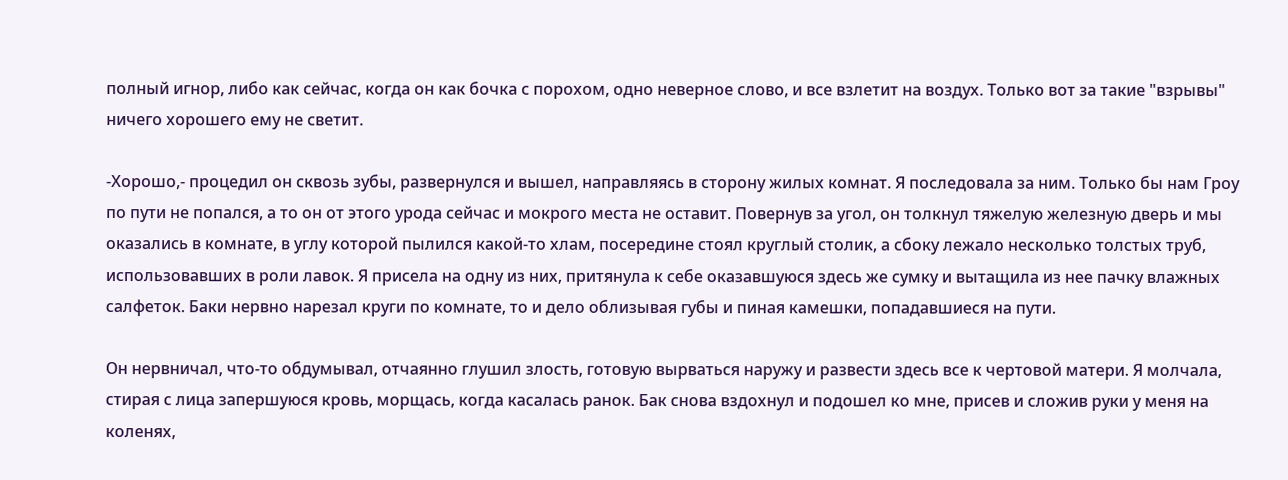полный игнор, либо как сейчас, когда он как бочка с порохом, одно неверное слово, и все взлетит на воздух. Только вот за такие "взрывы" ничего хорошего ему не светит.

-Хорошо,- процедил он сквозь зубы, развернулся и вышел, направляясь в сторону жилых комнат. Я последовала за ним. Только бы нам Гроу по пути не попался, а то он от этого урода сейчас и мокрого места не оставит. Повернув за угол, он толкнул тяжелую железную дверь и мы оказались в комнате, в углу которой пылился какой-то хлам, посередине стоял круглый столик, а сбоку лежало несколько толстых труб, использовавших в роли лавок. Я присела на одну из них, притянула к себе оказавшуюся здесь же сумку и вытащила из нее пачку влажных салфеток. Баки нервно нарезал круги по комнате, то и дело облизывая губы и пиная камешки, попадавшиеся на пути.

Он нервничал, что-то обдумывал, отчаянно глушил злость, готовую вырваться наружу и развести здесь все к чертовой матери. Я молчала, стирая с лица запершуюся кровь, морщась, когда касалась ранок. Бак снова вздохнул и подошел ко мне, присев и сложив руки у меня на коленях,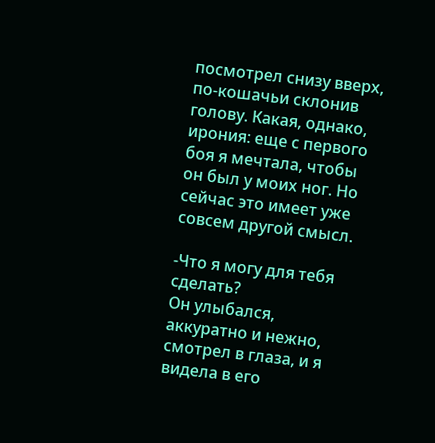посмотрел снизу вверх, по-кошачьи склонив голову. Какая, однако, ирония: еще с первого боя я мечтала, чтобы он был у моих ног. Но сейчас это имеет уже совсем другой смысл.

-Что я могу для тебя сделать?
Он улыбался, аккуратно и нежно, смотрел в глаза, и я видела в его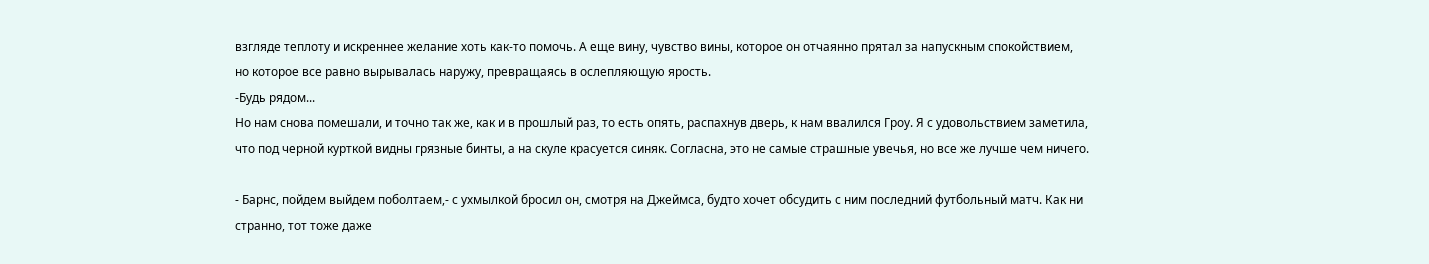взгляде теплоту и искреннее желание хоть как-то помочь. А еще вину, чувство вины, которое он отчаянно прятал за напускным спокойствием, но которое все равно вырывалась наружу, превращаясь в ослепляющую ярость.
-Будь рядом...
Но нам снова помешали, и точно так же, как и в прошлый раз, то есть опять, распахнув дверь, к нам ввалился Гроу. Я с удовольствием заметила, что под черной курткой видны грязные бинты, а на скуле красуется синяк. Согласна, это не самые страшные увечья, но все же лучше чем ничего.

- Барнс, пойдем выйдем поболтаем,- с ухмылкой бросил он, смотря на Джеймса, будто хочет обсудить с ним последний футбольный матч. Как ни странно, тот тоже даже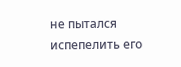не пытался испепелить его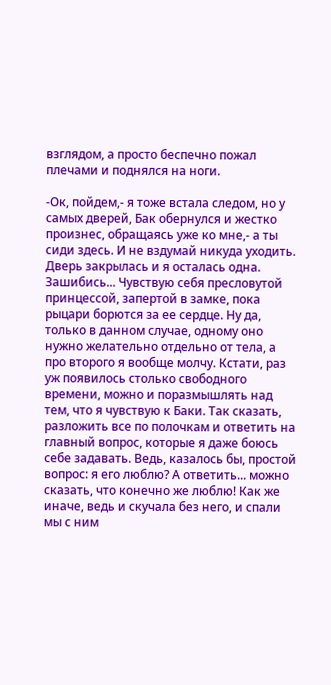взглядом, а просто беспечно пожал плечами и поднялся на ноги.

-Ок, пойдем,- я тоже встала следом, но у самых дверей, Бак обернулся и жестко произнес, обращаясь уже ко мне,- а ты сиди здесь. И не вздумай никуда уходить. Дверь закрылась и я осталась одна. Зашибись... Чувствую себя пресловутой принцессой, запертой в замке, пока рыцари борются за ее сердце. Ну да, только в данном случае, одному оно нужно желательно отдельно от тела, а про второго я вообще молчу. Кстати, раз уж появилось столько свободного времени, можно и поразмышлять над тем, что я чувствую к Баки. Так сказать, разложить все по полочкам и ответить на главный вопрос, которые я даже боюсь себе задавать. Ведь, казалось бы, простой вопрос: я его люблю? А ответить... можно сказать, что конечно же люблю! Как же иначе, ведь и скучала без него, и спали мы с ним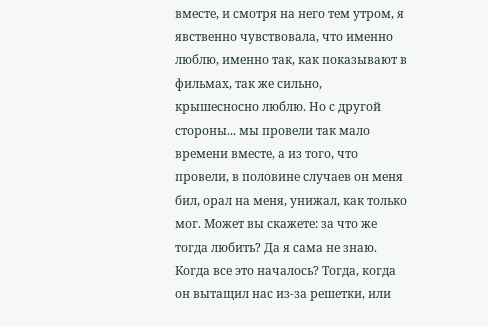вместе, и смотря на него тем утром, я явственно чувствовала, что именно люблю, именно так, как показывают в фильмах, так же сильно, крышесносно люблю. Но с другой стороны... мы провели так мало времени вместе, а из того, что провели, в половине случаев он меня бил, орал на меня, унижал, как только мог. Может вы скажете: за что же тогда любить? Да я сама не знаю. Когда все это началось? Тогда, когда он вытащил нас из-за решетки, или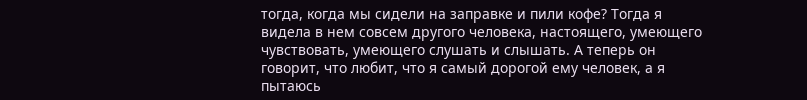тогда, когда мы сидели на заправке и пили кофе? Тогда я видела в нем совсем другого человека, настоящего, умеющего чувствовать, умеющего слушать и слышать. А теперь он говорит, что любит, что я самый дорогой ему человек, а я пытаюсь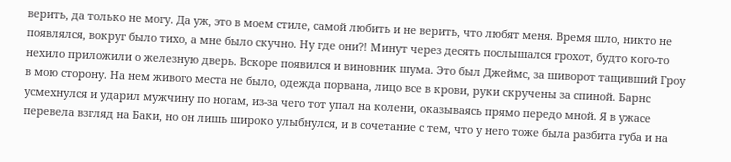верить, да только не могу. Да уж, это в моем стиле, самой любить и не верить, что любят меня. Время шло, никто не появлялся, вокруг было тихо, а мне было скучно. Ну где они?! Минут через десять послышался грохот, будто кого-то нехило приложили о железную дверь. Вскоре появился и виновник шума. Это был Джеймс, за шиворот тащивший Гроу в мою сторону. На нем живого места не было, одежда порвана, лицо все в крови, руки скручены за спиной. Барнс усмехнулся и ударил мужчину по ногам, из-за чего тот упал на колени, оказываясь прямо передо мной. Я в ужасе перевела взгляд на Баки, но он лишь широко улыбнулся, и в сочетание с тем, что у него тоже была разбита губа и на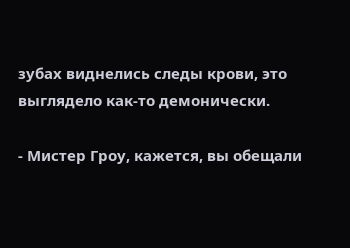зубах виднелись следы крови, это выглядело как-то демонически.

- Мистер Гроу, кажется, вы обещали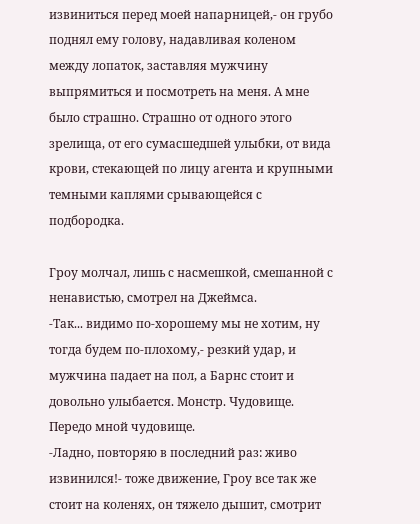извиниться перед моей напарницей,- он грубо поднял ему голову, надавливая коленом между лопаток, заставляя мужчину выпрямиться и посмотреть на меня. А мне было страшно. Страшно от одного этого зрелища, от его сумасшедшей улыбки, от вида крови, стекающей по лицу агента и крупными темными каплями срывающейся с подбородка.

Гроу молчал, лишь с насмешкой, смешанной с ненавистью, смотрел на Джеймса.
-Так... видимо по-хорошему мы не хотим, ну тогда будем по-плохому,- резкий удар, и мужчина падает на пол, а Барнс стоит и довольно улыбается. Монстр. Чудовище. Передо мной чудовище.
-Ладно, повторяю в последний раз: живо извинился!- тоже движение, Гроу все так же стоит на коленях, он тяжело дышит, смотрит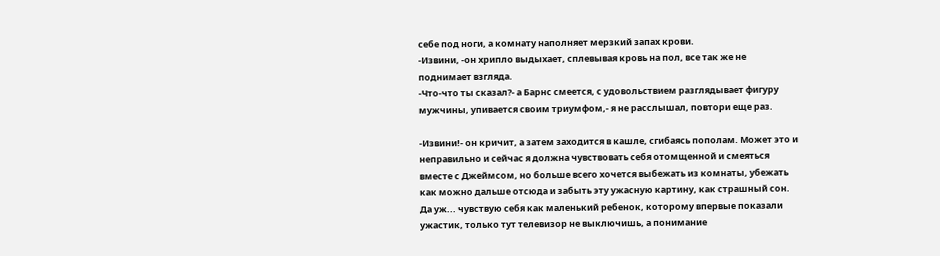себе под ноги, а комнату наполняет мерзкий запах крови.
-Извини, -он хрипло выдыхает, сплевывая кровь на пол, все так же не поднимает взгляда.
-Что-что ты сказал?- а Барнс смеется, с удовольствием разглядывает фигуру мужчины, упивается своим триумфом,- я не расслышал, повтори еще раз.

-Извини!- он кричит, а затем заходится в кашле, сгибаясь пополам. Может это и неправильно и сейчас я должна чувствовать себя отомщенной и смеяться вместе с Джеймсом, но больше всего хочется выбежать из комнаты, убежать как можно дальше отсюда и забыть эту ужасную картину, как страшный сон. Да уж... чувствую себя как маленький ребенок, которому впервые показали ужастик, только тут телевизор не выключишь, а понимание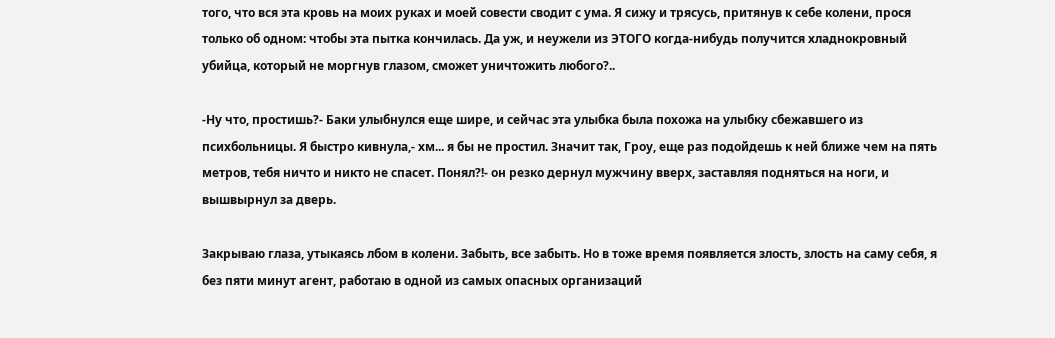того, что вся эта кровь на моих руках и моей совести сводит с ума. Я сижу и трясусь, притянув к себе колени, прося только об одном: чтобы эта пытка кончилась. Да уж, и неужели из ЭТОГО когда-нибудь получится хладнокровный убийца, который не моргнув глазом, сможет уничтожить любого?..

-Ну что, простишь?- Баки улыбнулся еще шире, и сейчас эта улыбка была похожа на улыбку сбежавшего из психбольницы. Я быстро кивнула,- хм... я бы не простил. Значит так, Гроу, еще раз подойдешь к ней ближе чем на пять метров, тебя ничто и никто не спасет. Понял?!- он резко дернул мужчину вверх, заставляя подняться на ноги, и вышвырнул за дверь.

Закрываю глаза, утыкаясь лбом в колени. Забыть, все забыть. Но в тоже время появляется злость, злость на саму себя, я без пяти минут агент, работаю в одной из самых опасных организаций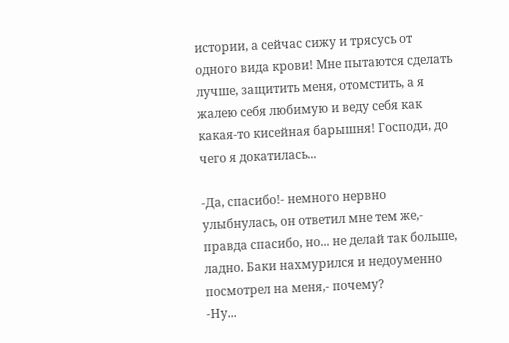истории, а сейчас сижу и трясусь от одного вида крови! Мне пытаются сделать лучше, защитить меня, отомстить, а я жалею себя любимую и веду себя как какая-то кисейная барышня! Господи, до чего я докатилась...

-Да, спасибо!- немного нервно улыбнулась, он ответил мне тем же,- правда спасибо, но... не делай так больше, ладно. Баки нахмурился и недоуменно посмотрел на меня,- почему?
-Ну...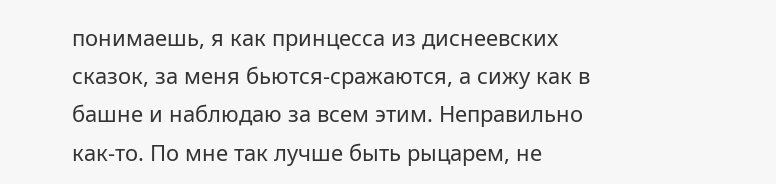понимаешь, я как принцесса из диснеевских сказок, за меня бьются-сражаются, а сижу как в башне и наблюдаю за всем этим. Неправильно как-то. По мне так лучше быть рыцарем, не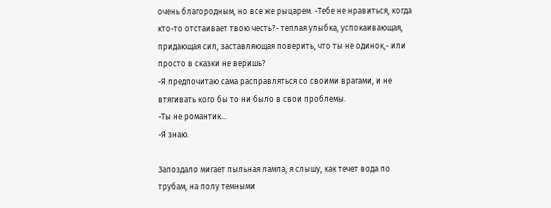очень благородным, но все же рыцарем. -Тебе не нравиться, когда кто-то отстаивает твою честь?- теплая улыбка, успокаивающая, придающая сил, заставляющая поверить, что ты не одинок,- или просто в сказки не веришь?
-Я предпочитаю сама расправляться со своими врагами, и не втягивать кого бы то ни было в свои проблемы.
-Ты не романтик...
-Я знаю.

Запоздало мигает пыльная лампа, я слышу, как течет вода по трубам, на полу темными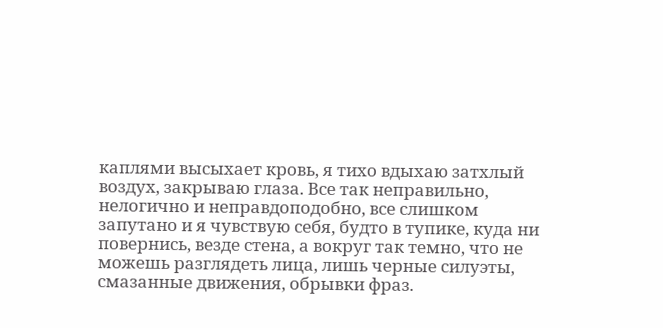каплями высыхает кровь, я тихо вдыхаю затхлый воздух, закрываю глаза. Все так неправильно, нелогично и неправдоподобно, все слишком запутано и я чувствую себя, будто в тупике, куда ни повернись, везде стена, а вокруг так темно, что не можешь разглядеть лица, лишь черные силуэты, смазанные движения, обрывки фраз.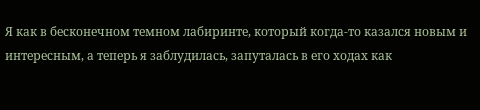Я как в бесконечном темном лабиринте, который когда-то казался новым и интересным, а теперь я заблудилась, запуталась в его ходах как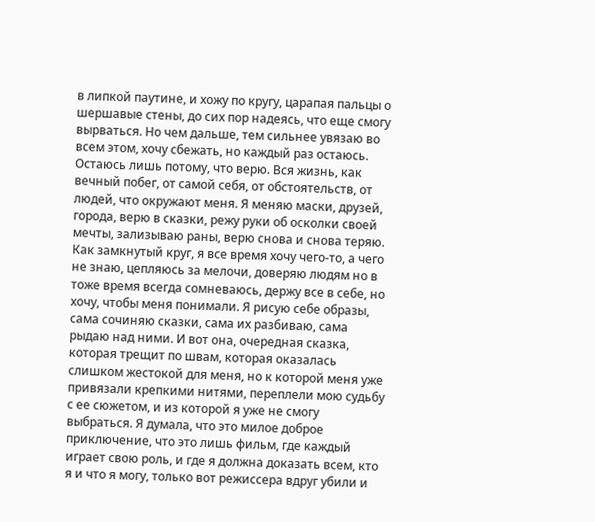в липкой паутине, и хожу по кругу, царапая пальцы о шершавые стены, до сих пор надеясь, что еще смогу вырваться. Но чем дальше, тем сильнее увязаю во всем этом, хочу сбежать, но каждый раз остаюсь. Остаюсь лишь потому, что верю. Вся жизнь, как вечный побег, от самой себя, от обстоятельств, от людей, что окружают меня. Я меняю маски, друзей, города, верю в сказки, режу руки об осколки своей мечты, зализываю раны, верю снова и снова теряю. Как замкнутый круг, я все время хочу чего-то, а чего не знаю, цепляюсь за мелочи, доверяю людям но в тоже время всегда сомневаюсь, держу все в себе, но хочу, чтобы меня понимали. Я рисую себе образы, сама сочиняю сказки, сама их разбиваю, сама рыдаю над ними. И вот она, очередная сказка, которая трещит по швам, которая оказалась слишком жестокой для меня, но к которой меня уже привязали крепкими нитями, переплели мою судьбу с ее сюжетом, и из которой я уже не смогу выбраться. Я думала, что это милое доброе приключение, что это лишь фильм, где каждый играет свою роль, и где я должна доказать всем, кто я и что я могу, только вот режиссера вдруг убили и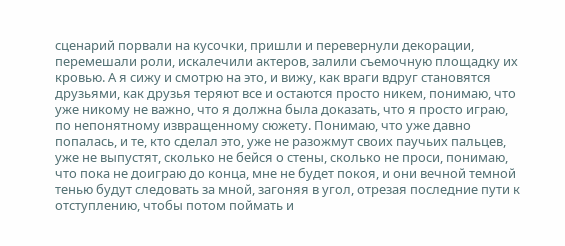сценарий порвали на кусочки, пришли и перевернули декорации, перемешали роли, искалечили актеров, залили съемочную площадку их кровью. А я сижу и смотрю на это, и вижу, как враги вдруг становятся друзьями, как друзья теряют все и остаются просто никем, понимаю, что уже никому не важно, что я должна была доказать, что я просто играю, по непонятному извращенному сюжету. Понимаю, что уже давно попалась, и те, кто сделал это, уже не разожмут своих паучьих пальцев, уже не выпустят, сколько не бейся о стены, сколько не проси, понимаю, что пока не доиграю до конца, мне не будет покоя, и они вечной темной тенью будут следовать за мной, загоняя в угол, отрезая последние пути к отступлению, чтобы потом поймать и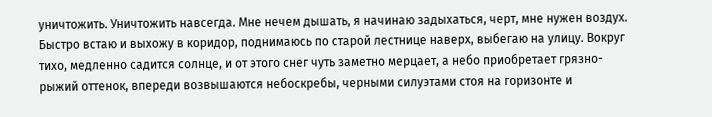уничтожить. Уничтожить навсегда. Мне нечем дышать, я начинаю задыхаться, черт, мне нужен воздух. Быстро встаю и выхожу в коридор, поднимаюсь по старой лестнице наверх, выбегаю на улицу. Вокруг тихо, медленно садится солнце, и от этого снег чуть заметно мерцает, а небо приобретает грязно-рыжий оттенок, впереди возвышаются небоскребы, черными силуэтами стоя на горизонте и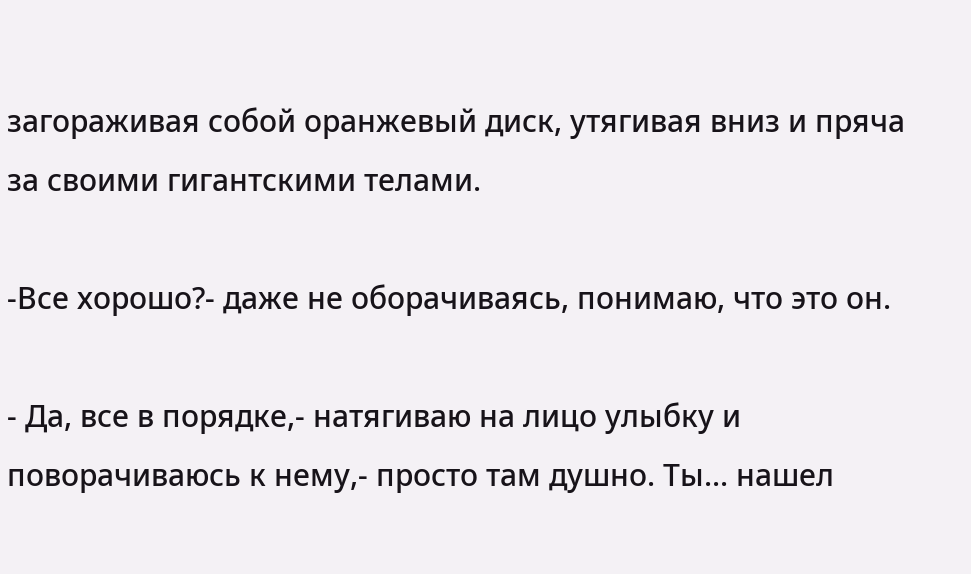загораживая собой оранжевый диск, утягивая вниз и пряча за своими гигантскими телами.

-Все хорошо?- даже не оборачиваясь, понимаю, что это он.

- Да, все в порядке,- натягиваю на лицо улыбку и поворачиваюсь к нему,- просто там душно. Ты... нашел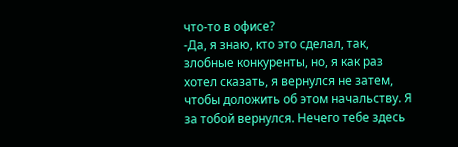что-то в офисе?
-Да, я знаю, кто это сделал, так, злобные конкуренты, но, я как раз хотел сказать, я вернулся не затем, чтобы доложить об этом начальству. Я за тобой вернулся. Нечего тебе здесь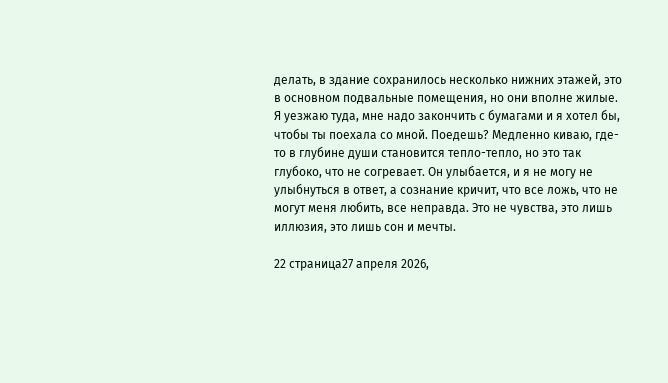делать, в здание сохранилось несколько нижних этажей, это в основном подвальные помещения, но они вполне жилые. Я уезжаю туда, мне надо закончить с бумагами и я хотел бы, чтобы ты поехала со мной. Поедешь? Медленно киваю, где-то в глубине души становится тепло-тепло, но это так глубоко, что не согревает. Он улыбается, и я не могу не улыбнуться в ответ, а сознание кричит, что все ложь, что не могут меня любить, все неправда. Это не чувства, это лишь иллюзия, это лишь сон и мечты.

22 страница27 апреля 2026,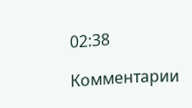02:38

Комментарии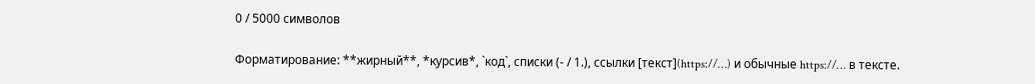0 / 5000 символов

Форматирование: **жирный**, *курсив*, `код`, списки (- / 1.), ссылки [текст](https://…) и обычные https://… в тексте.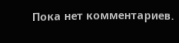Пока нет комментариев.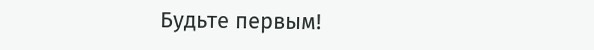Будьте первым!